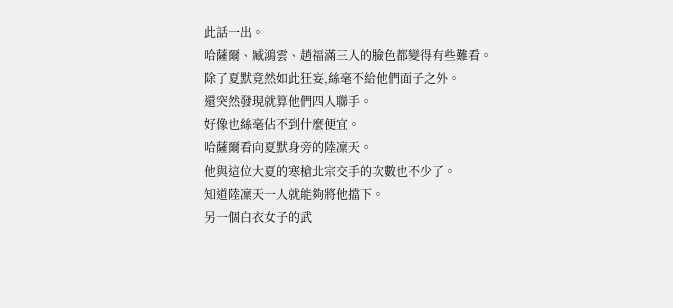此話一出。
哈薩爾、臧鴻雲、趙福滿三人的臉色都變得有些難看。
除了夏默竟然如此狂妄,絲毫不給他們面子之外。
還突然發現就算他們四人聯手。
好像也絲毫佔不到什麼便宜。
哈薩爾看向夏默身旁的陸凜天。
他與這位大夏的寒槍北宗交手的次數也不少了。
知道陸凜天一人就能夠將他擋下。
另一個白衣女子的武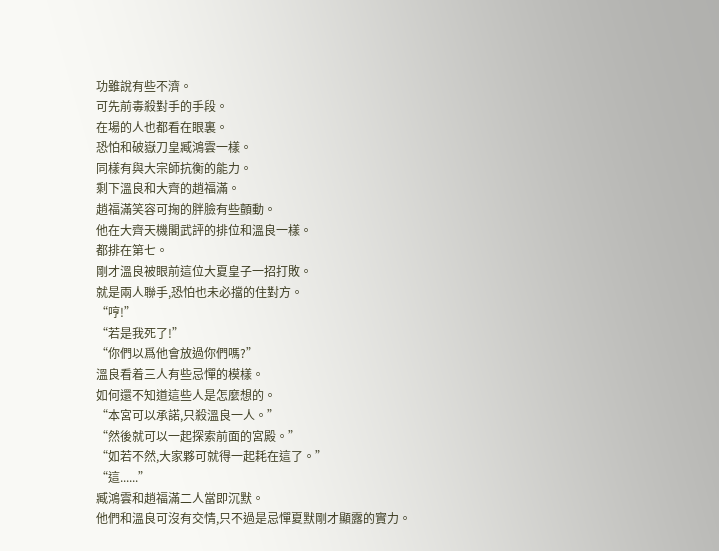功雖說有些不濟。
可先前毒殺對手的手段。
在場的人也都看在眼裏。
恐怕和破嶽刀皇臧鴻雲一樣。
同樣有與大宗師抗衡的能力。
剩下溫良和大齊的趙福滿。
趙福滿笑容可掬的胖臉有些顫動。
他在大齊天機閣武評的排位和溫良一樣。
都排在第七。
剛才溫良被眼前這位大夏皇子一招打敗。
就是兩人聯手,恐怕也未必擋的住對方。
“哼!”
“若是我死了!”
“你們以爲他會放過你們嗎?”
溫良看着三人有些忌憚的模樣。
如何還不知道這些人是怎麼想的。
“本宮可以承諾,只殺溫良一人。”
“然後就可以一起探索前面的宮殿。”
“如若不然,大家夥可就得一起耗在這了。”
“這......”
臧鴻雲和趙福滿二人當即沉默。
他們和溫良可沒有交情,只不過是忌憚夏默剛才顯露的實力。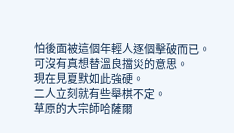怕後面被這個年輕人逐個擊破而已。
可沒有真想替溫良擋災的意思。
現在見夏默如此強硬。
二人立刻就有些舉棋不定。
草原的大宗師哈薩爾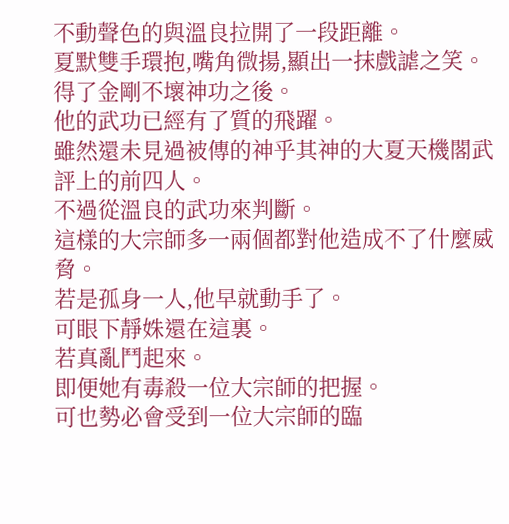不動聲色的與溫良拉開了一段距離。
夏默雙手環抱,嘴角微揚,顯出一抹戲謔之笑。
得了金剛不壞神功之後。
他的武功已經有了質的飛躍。
雖然還未見過被傳的神乎其神的大夏天機閣武評上的前四人。
不過從溫良的武功來判斷。
這樣的大宗師多一兩個都對他造成不了什麼威脅。
若是孤身一人,他早就動手了。
可眼下靜姝還在這裏。
若真亂鬥起來。
即便她有毒殺一位大宗師的把握。
可也勢必會受到一位大宗師的臨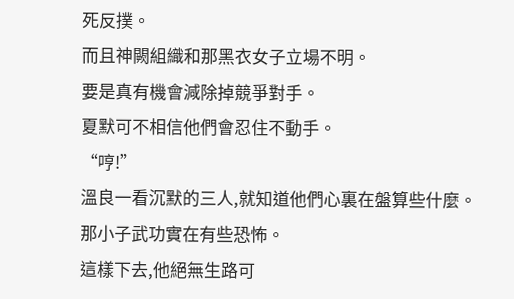死反撲。
而且神闕組織和那黑衣女子立場不明。
要是真有機會減除掉競爭對手。
夏默可不相信他們會忍住不動手。
“哼!”
溫良一看沉默的三人,就知道他們心裏在盤算些什麼。
那小子武功實在有些恐怖。
這樣下去,他絕無生路可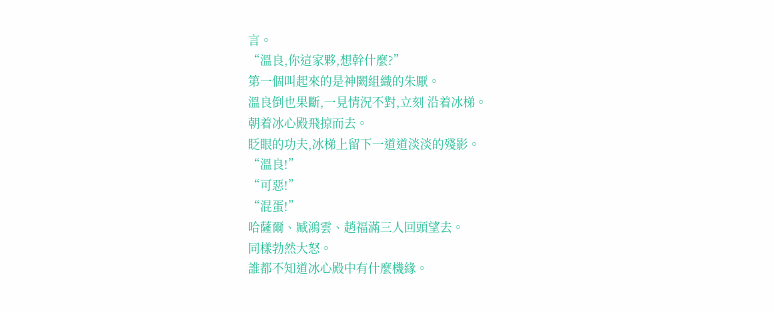言。
“溫良,你這家夥,想幹什麼?”
第一個叫起來的是神闕組織的朱厭。
溫良倒也果斷,一見情況不對,立刻 沿着冰梯。
朝着冰心殿飛掠而去。
眨眼的功夫,冰梯上留下一道道淡淡的殘影。
“溫良!”
“可惡!”
“混蛋!”
哈薩爾、臧鴻雲、趙福滿三人回頭望去。
同樣勃然大怒。
誰都不知道冰心殿中有什麼機緣。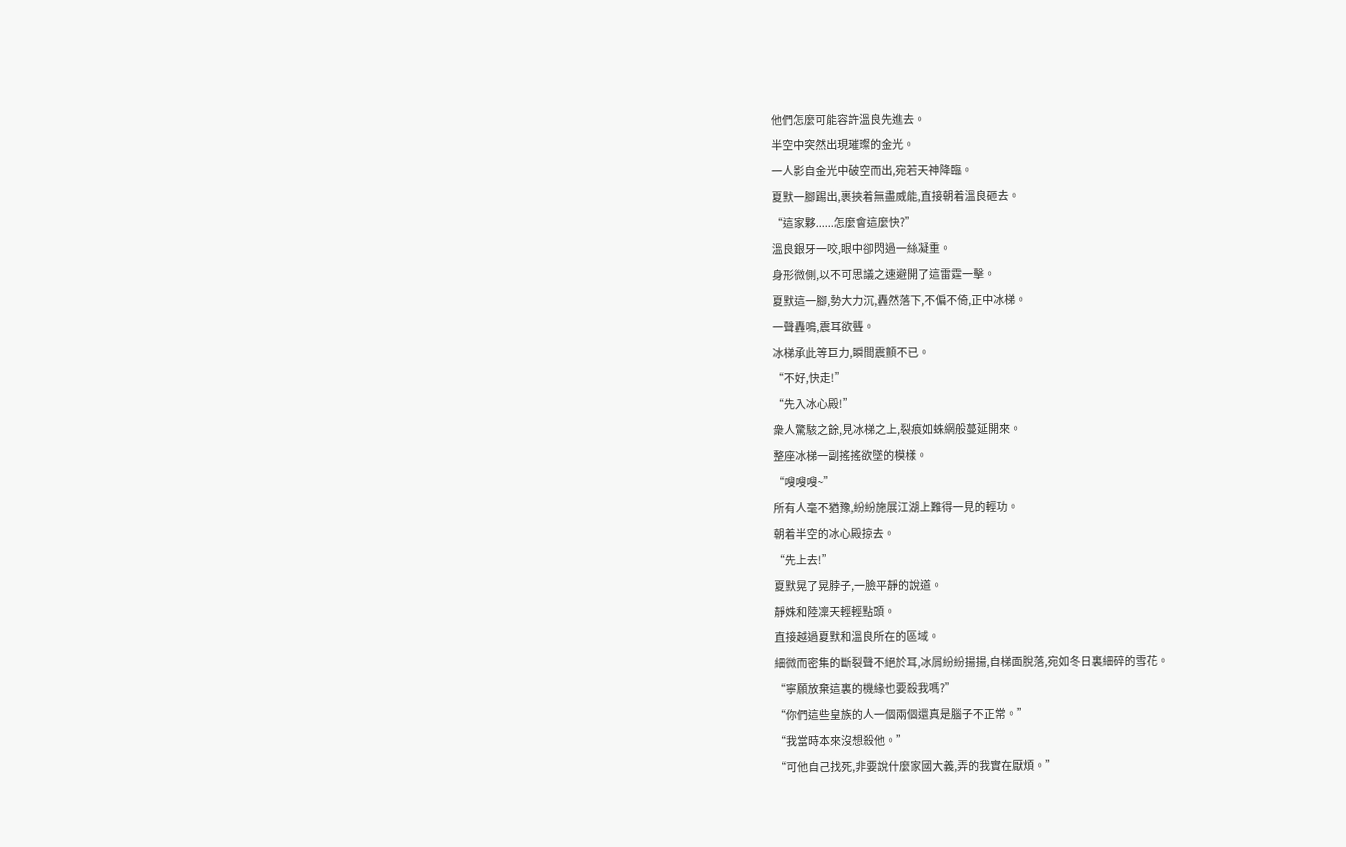他們怎麼可能容許溫良先進去。
半空中突然出現璀璨的金光。
一人影自金光中破空而出,宛若天神降臨。
夏默一腳踢出,裹挾着無盡威能,直接朝着溫良砸去。
“這家夥......怎麼會這麼快?”
溫良銀牙一咬,眼中卻閃過一絲凝重。
身形微側,以不可思議之速避開了這雷霆一擊。
夏默這一腳,勢大力沉,轟然落下,不偏不倚,正中冰梯。
一聲轟鳴,震耳欲聾。
冰梯承此等巨力,瞬間震顫不已。
“不好,快走!”
“先入冰心殿!”
衆人驚駭之餘,見冰梯之上,裂痕如蛛網般蔓延開來。
整座冰梯一副搖搖欲墜的模樣。
“嗖嗖嗖~”
所有人毫不猶豫,紛紛施展江湖上難得一見的輕功。
朝着半空的冰心殿掠去。
“先上去!”
夏默晃了晃脖子,一臉平靜的說道。
靜姝和陸凜天輕輕點頭。
直接越過夏默和溫良所在的區域。
細微而密集的斷裂聲不絕於耳,冰屑紛紛揚揚,自梯面脫落,宛如冬日裏細碎的雪花。
“寧願放棄這裏的機緣也要殺我嗎?”
“你們這些皇族的人一個兩個還真是腦子不正常。”
“我當時本來沒想殺他。”
“可他自己找死,非要說什麼家國大義,弄的我實在厭煩。”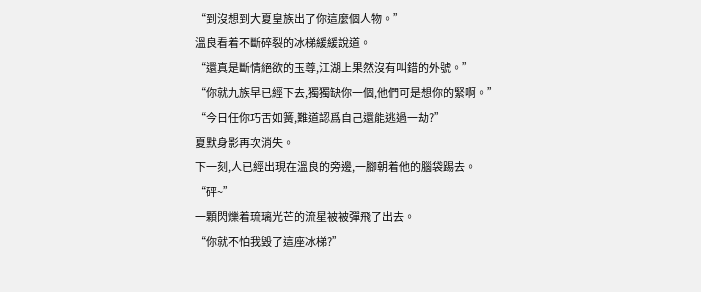“到沒想到大夏皇族出了你這麼個人物。”
溫良看着不斷碎裂的冰梯緩緩說道。
“還真是斷情絕欲的玉尊,江湖上果然沒有叫錯的外號。”
“你就九族早已經下去,獨獨缺你一個,他們可是想你的緊啊。”
“今日任你巧舌如簧,難道認爲自己還能逃過一劫?”
夏默身影再次消失。
下一刻,人已經出現在溫良的旁邊,一腳朝着他的腦袋踢去。
“砰~”
一顆閃爍着琉璃光芒的流星被被彈飛了出去。
“你就不怕我毀了這座冰梯?”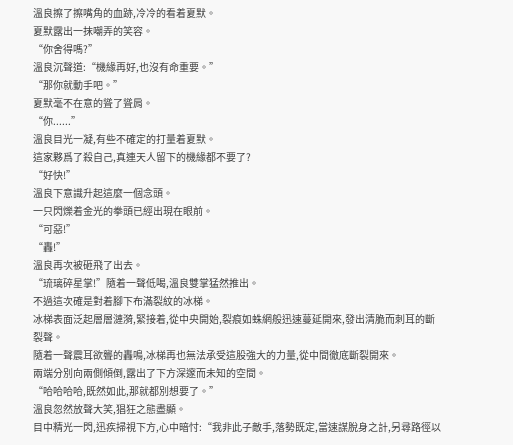溫良擦了擦嘴角的血跡,冷冷的看着夏默。
夏默露出一抹嘲弄的笑容。
“你舍得嗎?”
溫良沉聲道:“機緣再好,也沒有命重要。”
“那你就動手吧。”
夏默毫不在意的聳了聳肩。
“你......”
溫良目光一凝,有些不確定的打量着夏默。
這家夥爲了殺自己,真連天人留下的機緣都不要了?
“好快!”
溫良下意識升起這麼一個念頭。
一只閃爍着金光的拳頭已經出現在眼前。
“可惡!”
“轟!”
溫良再次被砸飛了出去。
“琉璃碎星掌!”隨着一聲低喝,溫良雙掌猛然推出。
不過這次確是對着腳下布滿裂紋的冰梯。
冰梯表面泛起層層漣漪,緊接着,從中央開始,裂痕如蛛網般迅速蔓延開來,發出清脆而刺耳的斷裂聲。
隨着一聲震耳欲聾的轟鳴,冰梯再也無法承受這股強大的力量,從中間徹底斷裂開來。
兩端分別向兩側傾倒,露出了下方深邃而未知的空間。
“哈哈哈哈,既然如此,那就都別想要了。”
溫良忽然放聲大笑,猖狂之態盡顯。
目中精光一閃,迅疾掃視下方,心中暗忖:“我非此子敵手,落勢既定,當速謀脫身之計,另尋路徑以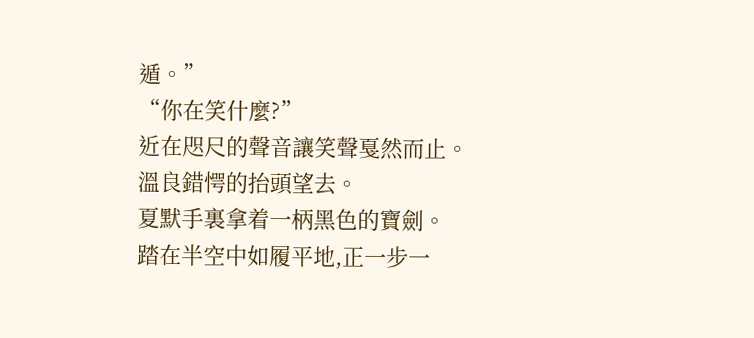遁。”
“你在笑什麼?”
近在咫尺的聲音讓笑聲戛然而止。
溫良錯愕的抬頭望去。
夏默手裏拿着一柄黑色的寶劍。
踏在半空中如履平地,正一步一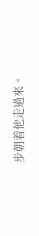步朝着他走過來。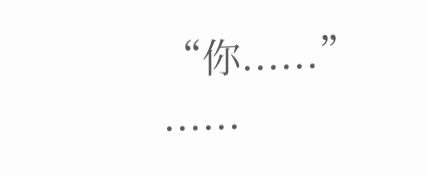“你......”
......